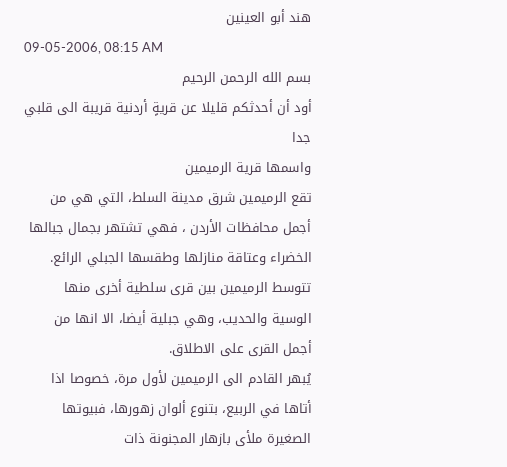هند أبو العينين
09-05-2006, 08:15 AM
بسم الله الرحمن الرحيم
أود أن أحدثكم قليلا عن قريةٍ أردنية قريبة الى قلبي جدا
واسمها قرية الرميمين
تقع الرميمين شرق مدينة السلط، التي هي من أجمل محافظات الأردن ، فهي تشتهر بجمال جبالها الخضراء وعتاقة منازلها وطقسها الجبلي الرائع.
تتوسط الرميمين بين قرى سلطية أخرى منها الوسية والحديب، وهي جبلية أيضا، الا انها من أجمل القرى على الاطلاق.
يُبهر القادم الى الرميمين لأول مرة، خصوصا اذا أتاها في الربيع، بتنوع ألوان زهورها، فبيوتها الصغيرة ملأى بازهار المجنونة ذات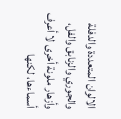الالوان المتعددة والدفلة والجوري والزنابق والفل، وأزهار ملونة أخرى لا أعرف أسماءها، لكنها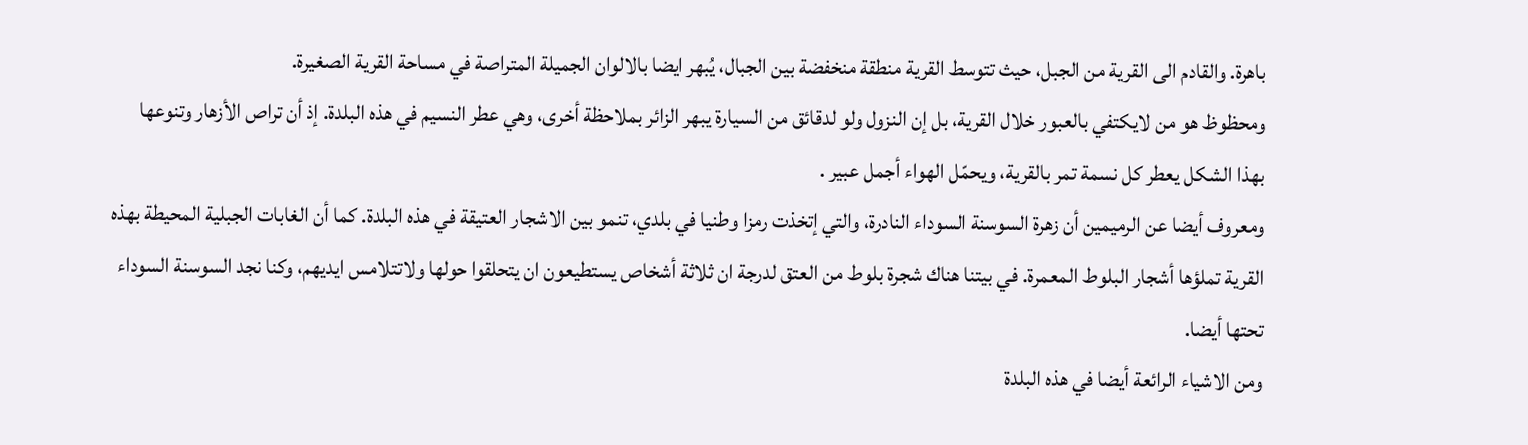باهرة. والقادم الى القرية من الجبل، حيث تتوسط القرية منطقة منخفضة بين الجبال، يُبهر ايضا بالالوان الجميلة المتراصة في مساحة القرية الصغيرة.
ومحظوظ هو من لايكتفي بالعبور خلال القرية، بل إن النزول ولو لدقائق من السيارة يبهر الزائر بملاحظة أخرى، وهي عطر النسيم في هذه البلدة. إذ أن تراص الأزهار وتنوعها بهذا الشكل يعطر كل نسمة تمر بالقرية، ويحمّل الهواء أجمل عبير .
ومعروف أيضا عن الرميمين أن زهرة السوسنة السوداء النادرة، والتي إتخذت رمزا وطنيا في بلدي، تنمو بين الاشجار العتيقة في هذه البلدة. كما أن الغابات الجبلية المحيطة بهذه القرية تملؤها أشجار البلوط المعمرة. في بيتنا هناك شجرة بلوط من العتق لدرجة ان ثلاثة أشخاص يستطيعون ان يتحلقوا حولها ولاتتلامس ايديهم، وكنا نجد السوسنة السوداء تحتها أيضا.
ومن الاشياء الرائعة أيضا في هذه البلدة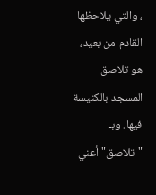، والتي يلاحظها القادم من بعيد، هو تلاصق المسجد بالكنيسة فيها. وبـ "تلاصق" أعني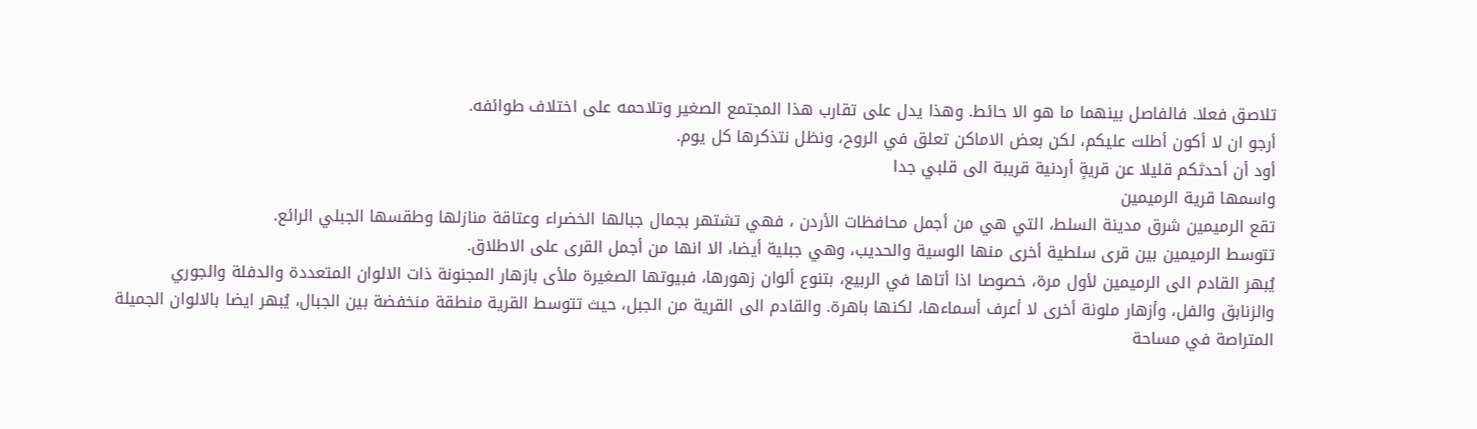تلاصق فعلا. فالفاصل بينهما ما هو الا حائط. وهذا يدل على تقارب هذا المجتمع الصغير وتلاحمه على اختلاف طوائفه.
أرجو ان لا أكون أطلت عليكم، لكن بعض الاماكن تعلق في الروح، ونظل نتذكرها كل يوم.
أود أن أحدثكم قليلا عن قريةٍ أردنية قريبة الى قلبي جدا
واسمها قرية الرميمين
تقع الرميمين شرق مدينة السلط، التي هي من أجمل محافظات الأردن ، فهي تشتهر بجمال جبالها الخضراء وعتاقة منازلها وطقسها الجبلي الرائع.
تتوسط الرميمين بين قرى سلطية أخرى منها الوسية والحديب، وهي جبلية أيضا، الا انها من أجمل القرى على الاطلاق.
يُبهر القادم الى الرميمين لأول مرة، خصوصا اذا أتاها في الربيع، بتنوع ألوان زهورها، فبيوتها الصغيرة ملأى بازهار المجنونة ذات الالوان المتعددة والدفلة والجوري والزنابق والفل، وأزهار ملونة أخرى لا أعرف أسماءها، لكنها باهرة. والقادم الى القرية من الجبل، حيث تتوسط القرية منطقة منخفضة بين الجبال، يُبهر ايضا بالالوان الجميلة المتراصة في مساحة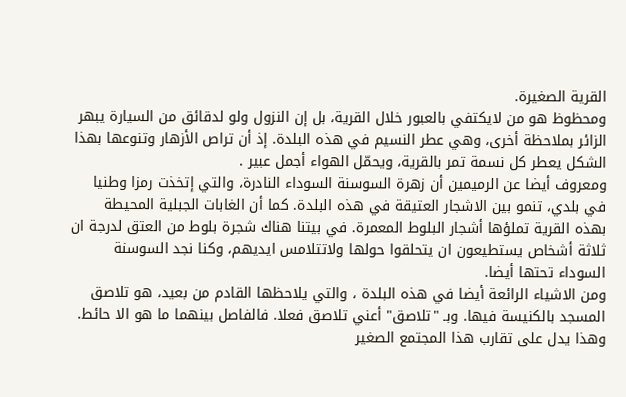القرية الصغيرة.
ومحظوظ هو من لايكتفي بالعبور خلال القرية، بل إن النزول ولو لدقائق من السيارة يبهر الزائر بملاحظة أخرى، وهي عطر النسيم في هذه البلدة. إذ أن تراص الأزهار وتنوعها بهذا الشكل يعطر كل نسمة تمر بالقرية، ويحمّل الهواء أجمل عبير .
ومعروف أيضا عن الرميمين أن زهرة السوسنة السوداء النادرة، والتي إتخذت رمزا وطنيا في بلدي، تنمو بين الاشجار العتيقة في هذه البلدة. كما أن الغابات الجبلية المحيطة بهذه القرية تملؤها أشجار البلوط المعمرة. في بيتنا هناك شجرة بلوط من العتق لدرجة ان ثلاثة أشخاص يستطيعون ان يتحلقوا حولها ولاتتلامس ايديهم، وكنا نجد السوسنة السوداء تحتها أيضا.
ومن الاشياء الرائعة أيضا في هذه البلدة ، والتي يلاحظها القادم من بعيد، هو تلاصق المسجد بالكنيسة فيها. وبـ "تلاصق" أعني تلاصق فعلا. فالفاصل بينهما ما هو الا حائط. وهذا يدل على تقارب هذا المجتمع الصغير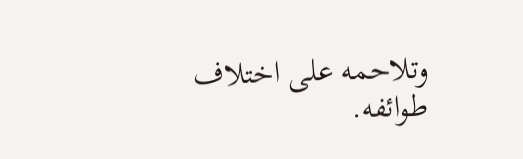وتلاحمه على اختلاف طوائفه.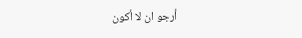أرجو ان لا أكون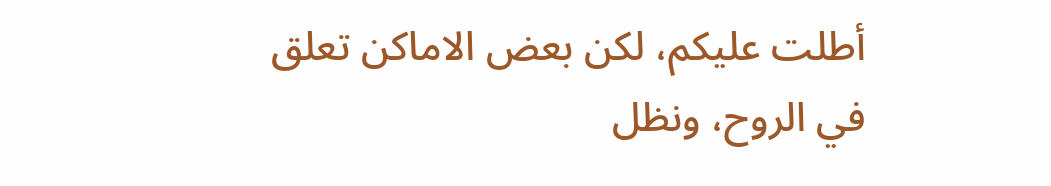أطلت عليكم، لكن بعض الاماكن تعلق في الروح، ونظل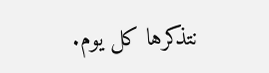نتذكرها كل يوم.